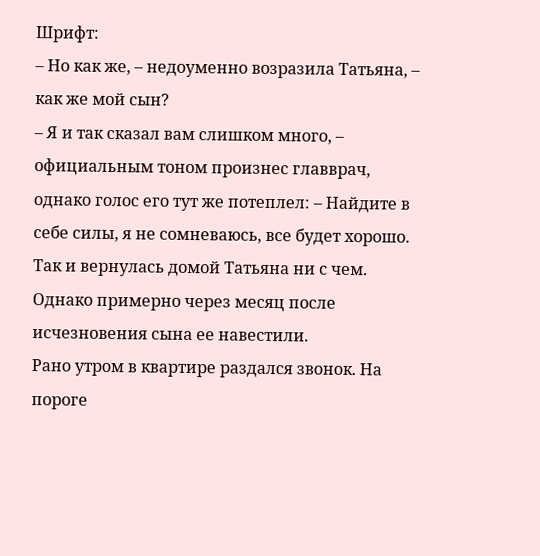Шрифт:
– Но как же, – недоуменно возразила Татьяна, – как же мой сын?
– Я и так сказал вам слишком много, – официальным тоном произнес главврач, однако голос его тут же потеплел: – Найдите в себе силы, я не сомневаюсь, все будет хорошо.
Так и вернулась домой Татьяна ни с чем. Однако примерно через месяц после исчезновения сына ее навестили.
Рано утром в квартире раздался звонок. На пороге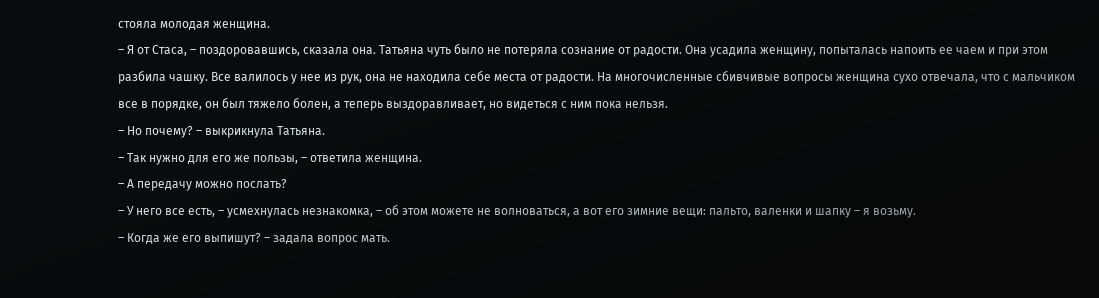стояла молодая женщина.
– Я от Стаса, – поздоровавшись, сказала она. Татьяна чуть было не потеряла сознание от радости. Она усадила женщину, попыталась напоить ее чаем и при этом разбила чашку. Все валилось у нее из рук, она не находила себе места от радости. На многочисленные сбивчивые вопросы женщина сухо отвечала, что с мальчиком все в порядке, он был тяжело болен, а теперь выздоравливает, но видеться с ним пока нельзя.
– Но почему? – выкрикнула Татьяна.
– Так нужно для его же пользы, – ответила женщина.
– А передачу можно послать?
– У него все есть, – усмехнулась незнакомка, – об этом можете не волноваться, а вот его зимние вещи: пальто, валенки и шапку – я возьму.
– Когда же его выпишут? – задала вопрос мать.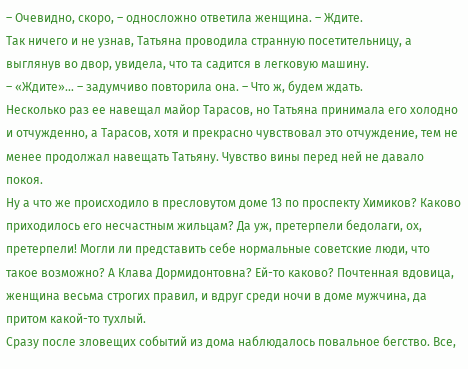– Очевидно, скоро, – односложно ответила женщина. – Ждите.
Так ничего и не узнав, Татьяна проводила странную посетительницу, а выглянув во двор, увидела, что та садится в легковую машину.
– «Ждите»… – задумчиво повторила она. – Что ж, будем ждать.
Несколько раз ее навещал майор Тарасов, но Татьяна принимала его холодно и отчужденно, а Тарасов, хотя и прекрасно чувствовал это отчуждение, тем не менее продолжал навещать Татьяну. Чувство вины перед ней не давало покоя.
Ну а что же происходило в пресловутом доме 13 по проспекту Химиков? Каково приходилось его несчастным жильцам? Да уж, претерпели бедолаги, ох, претерпели! Могли ли представить себе нормальные советские люди, что такое возможно? А Клава Дормидонтовна? Ей-то каково? Почтенная вдовица, женщина весьма строгих правил, и вдруг среди ночи в доме мужчина, да притом какой-то тухлый.
Сразу после зловещих событий из дома наблюдалось повальное бегство. Все,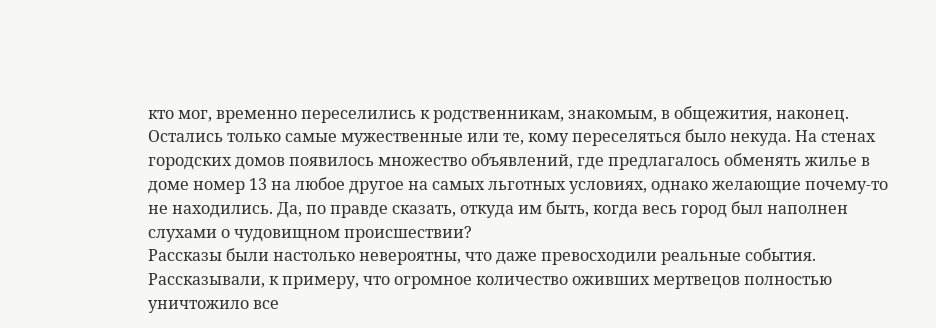кто мог, временно переселились к родственникам, знакомым, в общежития, наконец. Остались только самые мужественные или те, кому переселяться было некуда. На стенах городских домов появилось множество объявлений, где предлагалось обменять жилье в доме номер 13 на любое другое на самых льготных условиях, однако желающие почему-то не находились. Да, по правде сказать, откуда им быть, когда весь город был наполнен слухами о чудовищном происшествии?
Рассказы были настолько невероятны, что даже превосходили реальные события. Рассказывали, к примеру, что огромное количество оживших мертвецов полностью уничтожило все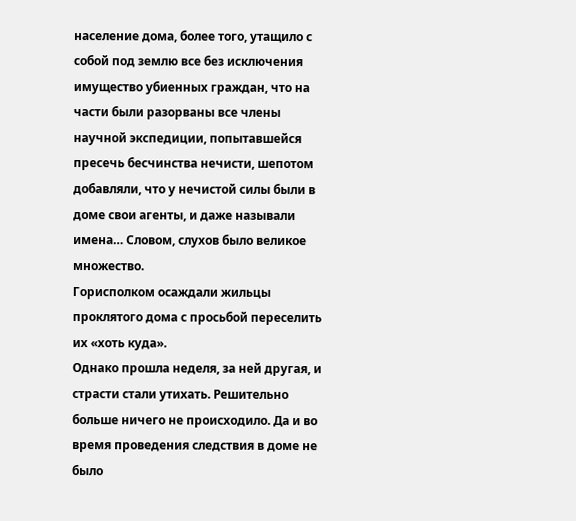население дома, более того, утащило с собой под землю все без исключения имущество убиенных граждан, что на части были разорваны все члены научной экспедиции, попытавшейся пресечь бесчинства нечисти, шепотом добавляли, что у нечистой силы были в доме свои агенты, и даже называли имена… Словом, слухов было великое множество.
Горисполком осаждали жильцы проклятого дома с просьбой переселить их «хоть куда».
Однако прошла неделя, за ней другая, и страсти стали утихать. Решительно больше ничего не происходило. Да и во время проведения следствия в доме не было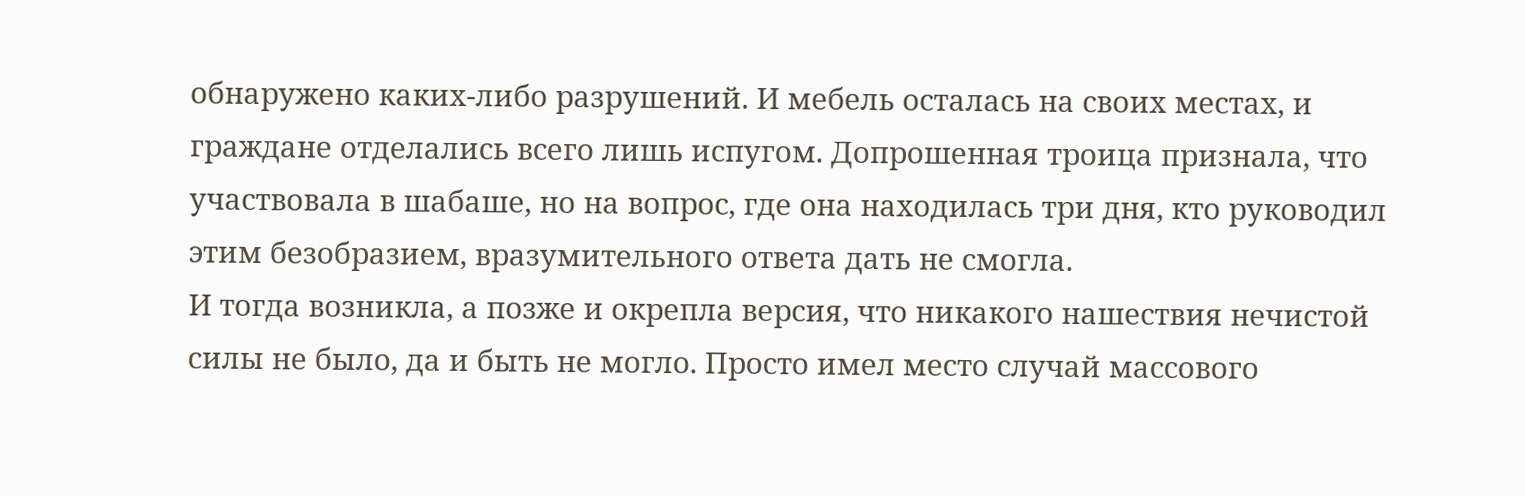обнаружено каких-либо разрушений. И мебель осталась на своих местах, и граждане отделались всего лишь испугом. Допрошенная троица признала, что участвовала в шабаше, но на вопрос, где она находилась три дня, кто руководил этим безобразием, вразумительного ответа дать не смогла.
И тогда возникла, а позже и окрепла версия, что никакого нашествия нечистой силы не было, да и быть не могло. Просто имел место случай массового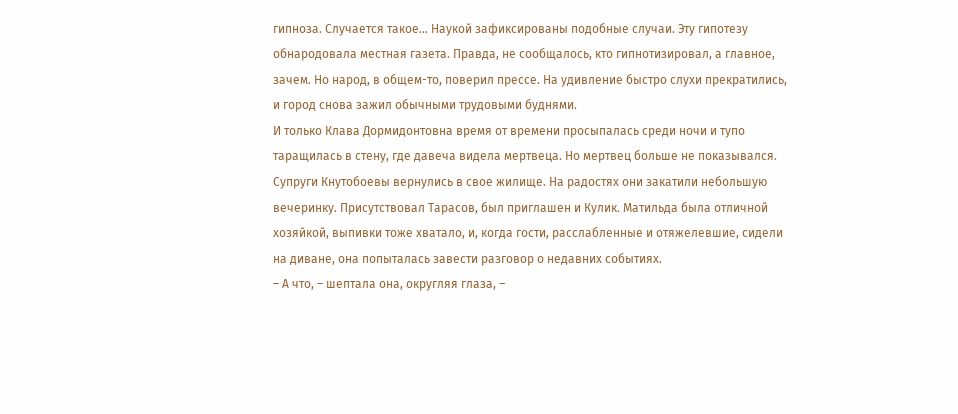гипноза. Случается такое… Наукой зафиксированы подобные случаи. Эту гипотезу обнародовала местная газета. Правда, не сообщалось, кто гипнотизировал, а главное, зачем. Но народ, в общем-то, поверил прессе. На удивление быстро слухи прекратились, и город снова зажил обычными трудовыми буднями.
И только Клава Дормидонтовна время от времени просыпалась среди ночи и тупо таращилась в стену, где давеча видела мертвеца. Но мертвец больше не показывался.
Супруги Кнутобоевы вернулись в свое жилище. На радостях они закатили небольшую вечеринку. Присутствовал Тарасов, был приглашен и Кулик. Матильда была отличной хозяйкой, выпивки тоже хватало, и, когда гости, расслабленные и отяжелевшие, сидели на диване, она попыталась завести разговор о недавних событиях.
– А что, – шептала она, округляя глаза, –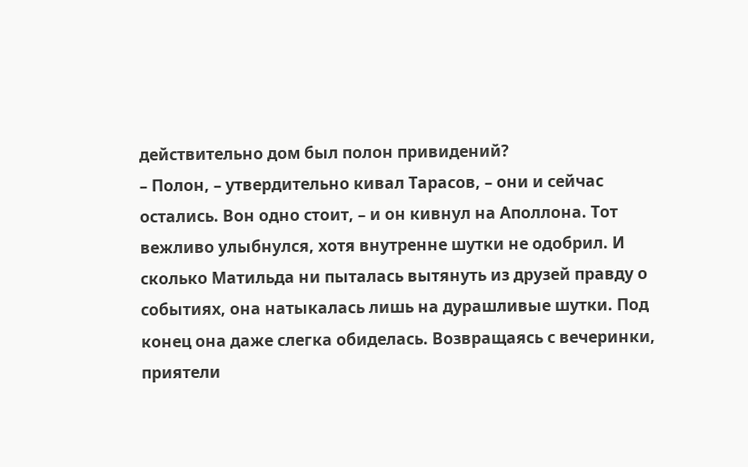действительно дом был полон привидений?
– Полон, – утвердительно кивал Тарасов, – они и сейчас остались. Вон одно стоит, – и он кивнул на Аполлона. Тот вежливо улыбнулся, хотя внутренне шутки не одобрил. И сколько Матильда ни пыталась вытянуть из друзей правду о событиях, она натыкалась лишь на дурашливые шутки. Под конец она даже слегка обиделась. Возвращаясь с вечеринки, приятели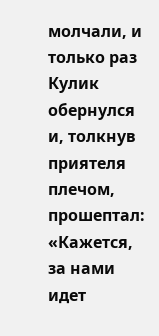молчали, и только раз Кулик обернулся и, толкнув приятеля плечом, прошептал: «Кажется, за нами идет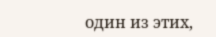один из этих,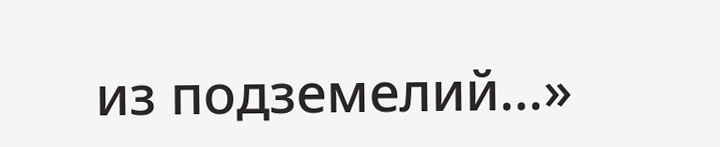из подземелий…»